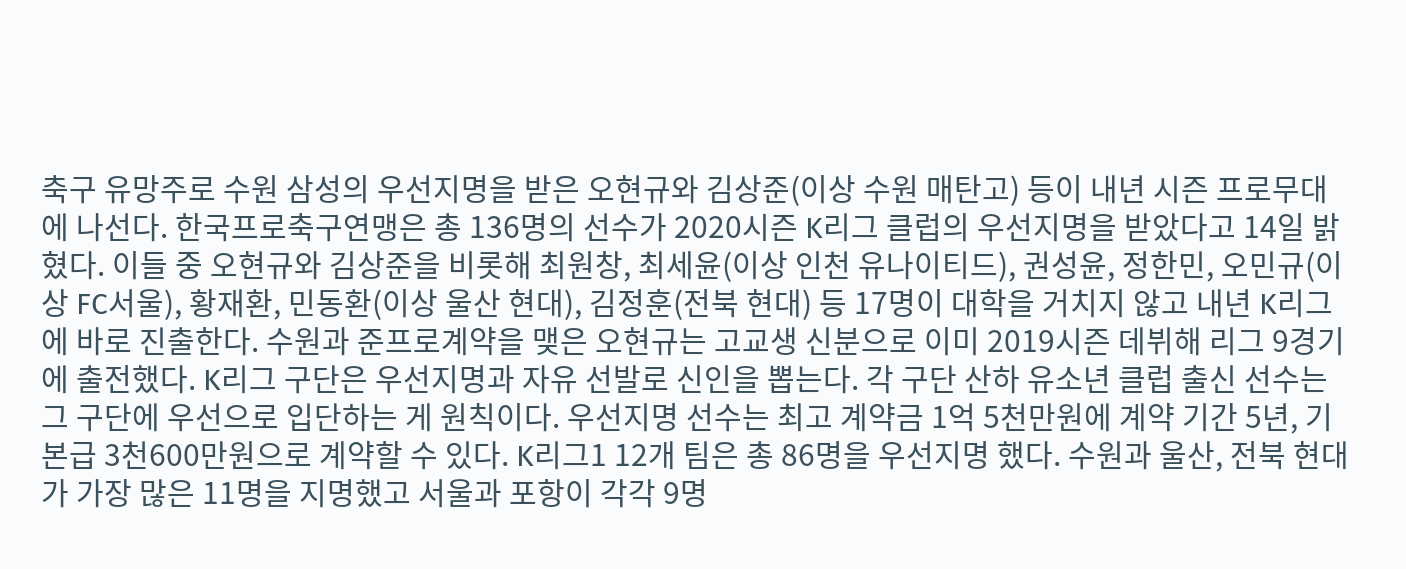축구 유망주로 수원 삼성의 우선지명을 받은 오현규와 김상준(이상 수원 매탄고) 등이 내년 시즌 프로무대에 나선다. 한국프로축구연맹은 총 136명의 선수가 2020시즌 K리그 클럽의 우선지명을 받았다고 14일 밝혔다. 이들 중 오현규와 김상준을 비롯해 최원창, 최세윤(이상 인천 유나이티드), 권성윤, 정한민, 오민규(이상 FC서울), 황재환, 민동환(이상 울산 현대), 김정훈(전북 현대) 등 17명이 대학을 거치지 않고 내년 K리그에 바로 진출한다. 수원과 준프로계약을 맺은 오현규는 고교생 신분으로 이미 2019시즌 데뷔해 리그 9경기에 출전했다. K리그 구단은 우선지명과 자유 선발로 신인을 뽑는다. 각 구단 산하 유소년 클럽 출신 선수는 그 구단에 우선으로 입단하는 게 원칙이다. 우선지명 선수는 최고 계약금 1억 5천만원에 계약 기간 5년, 기본급 3천600만원으로 계약할 수 있다. K리그1 12개 팀은 총 86명을 우선지명 했다. 수원과 울산, 전북 현대가 가장 많은 11명을 지명했고 서울과 포항이 각각 9명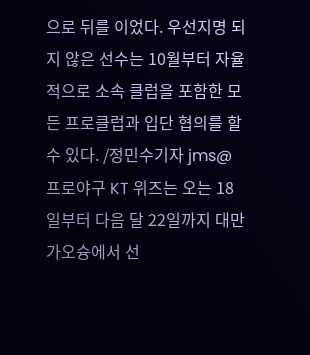으로 뒤를 이었다. 우선지명 되지 않은 선수는 10월부터 자율적으로 소속 클럽을 포함한 모든 프로클럽과 입단 협의를 할 수 있다. /정민수기자 jms@
프로야구 KT 위즈는 오는 18일부터 다음 달 22일까지 대만 가오슝에서 선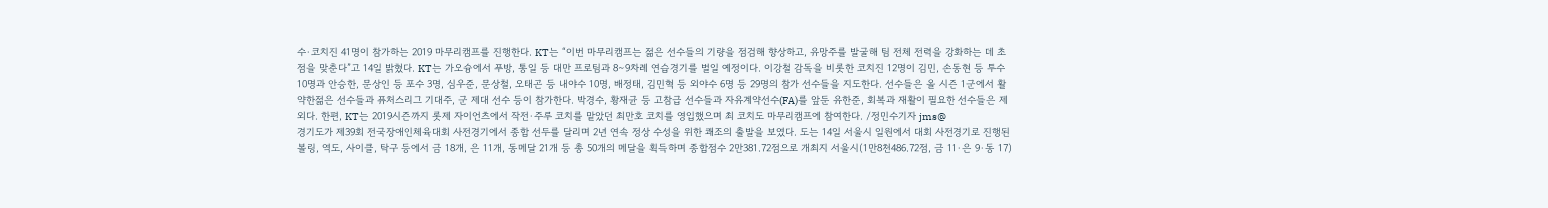수·코치진 41명이 참가하는 2019 마무리캠프를 진행한다. KT는 “이번 마무리캠프는 젊은 선수들의 기량을 점검해 향상하고, 유망주를 발굴해 팀 전체 전력을 강화하는 데 초점을 맞춘다”고 14일 밝혔다. KT는 가오슝에서 푸방, 통일 등 대만 프로팀과 8∼9차례 연습경기를 벌일 예정이다. 이강철 감독을 비롯한 코치진 12명이 김민, 손동현 등 투수 10명과 안승한, 문상인 등 포수 3명, 심우준, 문상철, 오태곤 등 내야수 10명, 배정태, 김민혁 등 외야수 6명 등 29명의 참가 선수들을 지도한다. 선수들은 올 시즌 1군에서 활약한젊은 선수들과 퓨처스리그 기대주, 군 제대 선수 등이 참가한다. 박경수, 황재균 등 고참급 선수들과 자유계약선수(FA)를 앞둔 유한준, 회복과 재활이 필요한 선수들은 제외다. 한편, KT는 2019시즌까지 롯제 자이언츠에서 작전·주루 코치를 맡았던 최만호 코치를 영입했으며 최 코치도 마무리캠프에 참여한다. /정민수기자 jms@
경기도가 제39회 전국장애인체육대회 사전경기에서 종합 선두를 달리며 2년 연속 정상 수성을 위한 쾌조의 출발을 보였다. 도는 14일 서울시 일원에서 대회 사전경기로 진행된 볼링, 역도, 사이클, 탁구 등에서 금 18개, 은 11개, 동메달 21개 등 총 50개의 메달을 획득하며 종합점수 2만381.72점으로 개최지 서울시(1만8천486.72점, 금 11·은 9·동 17)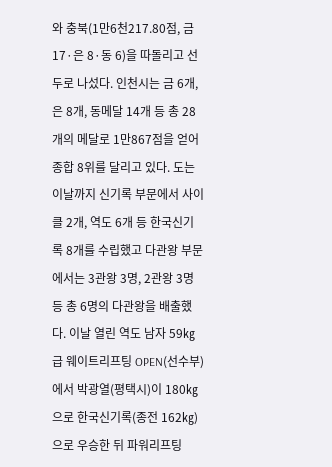와 충북(1만6천217.80점, 금 17·은 8·동 6)을 따돌리고 선두로 나섰다. 인천시는 금 6개, 은 8개, 동메달 14개 등 총 28개의 메달로 1만867점을 얻어 종합 8위를 달리고 있다. 도는 이날까지 신기록 부문에서 사이클 2개, 역도 6개 등 한국신기록 8개를 수립했고 다관왕 부문에서는 3관왕 3명, 2관왕 3명 등 총 6명의 다관왕을 배출했다. 이날 열린 역도 남자 59㎏급 웨이트리프팅 OPEN(선수부)에서 박광열(평택시)이 180㎏으로 한국신기록(종전 162㎏)으로 우승한 뒤 파워리프팅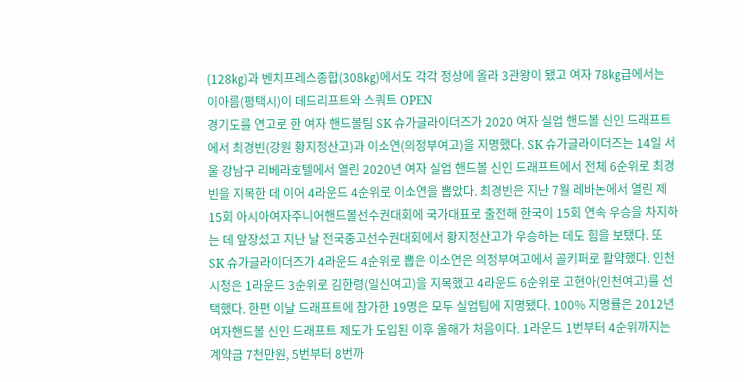(128㎏)과 벤치프레스종합(308㎏)에서도 각각 정상에 올라 3관왕이 됐고 여자 78㎏급에서는 이아름(평택시)이 데드리프트와 스쿼트 OPEN
경기도를 연고로 한 여자 핸드볼팀 SK 슈가글라이더즈가 2020 여자 실업 핸드볼 신인 드래프트에서 최경빈(강원 황지정산고)과 이소연(의정부여고)을 지명했다. SK 슈가글라이더즈는 14일 서울 강남구 리베라호텔에서 열린 2020년 여자 실업 핸드볼 신인 드래프트에서 전체 6순위로 최경빈을 지목한 데 이어 4라운드 4순위로 이소연을 뽑았다. 최경빈은 지난 7월 레바논에서 열린 제15회 아시아여자주니어핸드볼선수권대회에 국가대표로 출전해 한국이 15회 연속 우승을 차지하는 데 앞장섰고 지난 날 전국중고선수권대회에서 황지정산고가 우승하는 데도 힘을 보탰다. 또 SK 슈가글라이더즈가 4라운드 4순위로 뽑은 이소연은 의정부여고에서 골키퍼로 활약했다. 인천시청은 1라운드 3순위로 김한령(일신여고)을 지목했고 4라운드 6순위로 고현아(인천여고)를 선택했다. 한편 이날 드래프트에 참가한 19명은 모두 실업팀에 지명됐다. 100% 지명률은 2012년 여자핸드볼 신인 드래프트 제도가 도입된 이후 올해가 처음이다. 1라운드 1번부터 4순위까지는 계약금 7천만원, 5번부터 8번까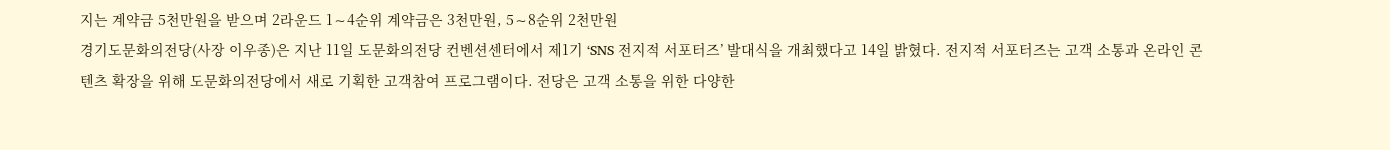지는 계약금 5천만원을 받으며 2라운드 1∼4순위 계약금은 3천만원, 5∼8순위 2천만원
경기도문화의전당(사장 이우종)은 지난 11일 도문화의전당 컨벤션센터에서 제1기 ‘SNS 전지적 서포터즈’ 발대식을 개최했다고 14일 밝혔다. 전지적 서포터즈는 고객 소통과 온라인 콘텐츠 확장을 위해 도문화의전당에서 새로 기획한 고객참여 프로그램이다. 전당은 고객 소통을 위한 다양한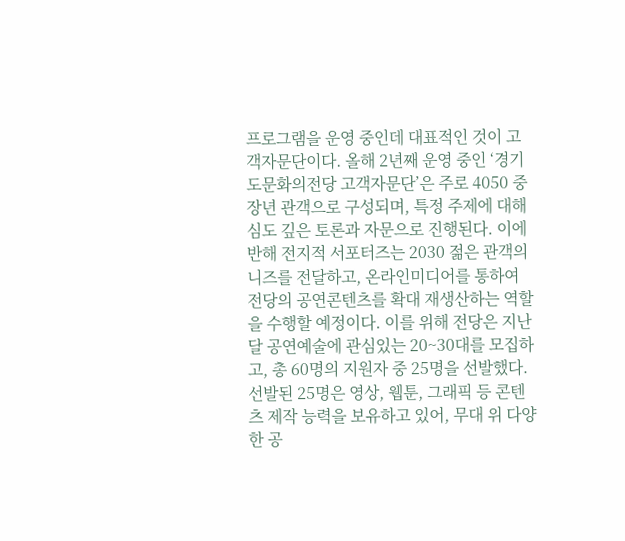프로그램을 운영 중인데 대표적인 것이 고객자문단이다. 올해 2년째 운영 중인 ‘경기도문화의전당 고객자문단’은 주로 4050 중장년 관객으로 구성되며, 특정 주제에 대해 심도 깊은 토론과 자문으로 진행된다. 이에 반해 전지적 서포터즈는 2030 젊은 관객의 니즈를 전달하고, 온라인미디어를 통하여 전당의 공연콘텐츠를 확대 재생산하는 역할을 수행할 예정이다. 이를 위해 전당은 지난달 공연예술에 관심있는 20~30대를 모집하고, 총 60명의 지원자 중 25명을 선발했다. 선발된 25명은 영상, 웹툰, 그래픽 등 콘텐츠 제작 능력을 보유하고 있어, 무대 위 다양한 공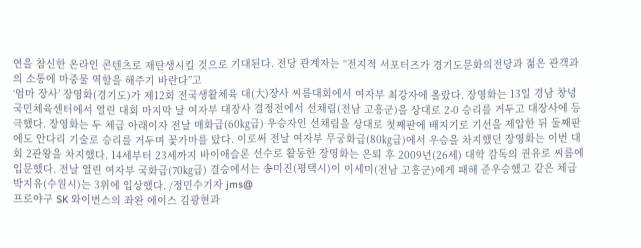연을 참신한 온라인 콘텐츠로 재탄생시킬 것으로 기대된다. 전당 관계자는 “전지적 서포터즈가 경기도문화의전당과 젊은 관객과의 소통에 마중물 역할을 해주기 바란다”고
‘엄마 장사’ 장영화(경기도)가 제12회 전국생활체육 대(大)장사 씨름대회에서 여자부 최강자에 올랐다. 장영화는 13일 경남 창녕국민체육센터에서 열린 대회 마지막 날 여자부 대장사 결정전에서 선채림(전남 고흥군)을 상대로 2-0 승리를 거두고 대장사에 등극했다. 장영화는 두 체급 아래이자 전날 매화급(60㎏급) 우승자인 선채림을 상대로 첫째판에 배지기로 기선을 제압한 뒤 둘째판에도 안다리 기술로 승리를 거두며 꽃가마를 탔다. 이로써 전날 여자부 무궁화급(80㎏급)에서 우승을 차지했던 장영화는 이번 대회 2관왕을 차지했다. 14세부터 23세까지 바이애슬론 선수로 활동한 장영화는 은퇴 후 2009년(26세) 대학 감독의 권유로 씨름에 입문했다. 전날 열린 여자부 국화급(70㎏급) 결승에서는 송미진(평택시)이 이세미(전남 고흥군)에게 패해 준우승했고 같은 체급 박지유(수원시)는 3위에 입상했다. /정민수기자 jms@
프로야구 SK 와이번스의 좌완 에이스 김광현과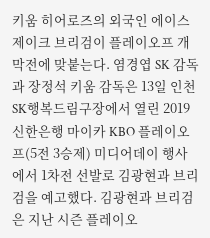키움 히어로즈의 외국인 에이스 제이크 브리검이 플레이오프 개막전에 맞붙는다. 염경엽 SK 감독과 장정석 키움 감독은 13일 인천 SK행복드림구장에서 열린 2019 신한은행 마이카 KBO 플레이오프(5전 3승제) 미디어데이 행사에서 1차전 선발로 김광현과 브리검을 예고했다. 김광현과 브리검은 지난 시즌 플레이오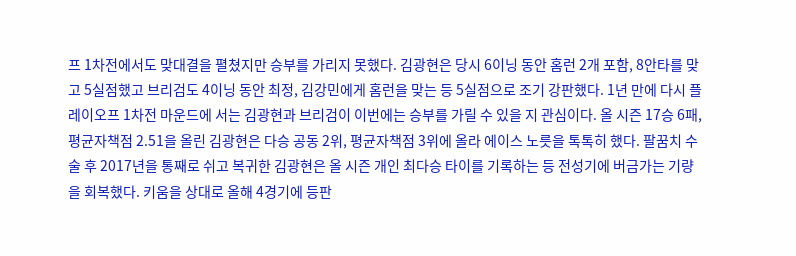프 1차전에서도 맞대결을 펼쳤지만 승부를 가리지 못했다. 김광현은 당시 6이닝 동안 홈런 2개 포함, 8안타를 맞고 5실점했고 브리검도 4이닝 동안 최정, 김강민에게 홈런을 맞는 등 5실점으로 조기 강판했다. 1년 만에 다시 플레이오프 1차전 마운드에 서는 김광현과 브리검이 이번에는 승부를 가릴 수 있을 지 관심이다. 올 시즌 17승 6패, 평균자책점 2.51을 올린 김광현은 다승 공동 2위, 평균자책점 3위에 올라 에이스 노릇을 톡톡히 했다. 팔꿈치 수술 후 2017년을 통째로 쉬고 복귀한 김광현은 올 시즌 개인 최다승 타이를 기록하는 등 전성기에 버금가는 기량을 회복했다. 키움을 상대로 올해 4경기에 등판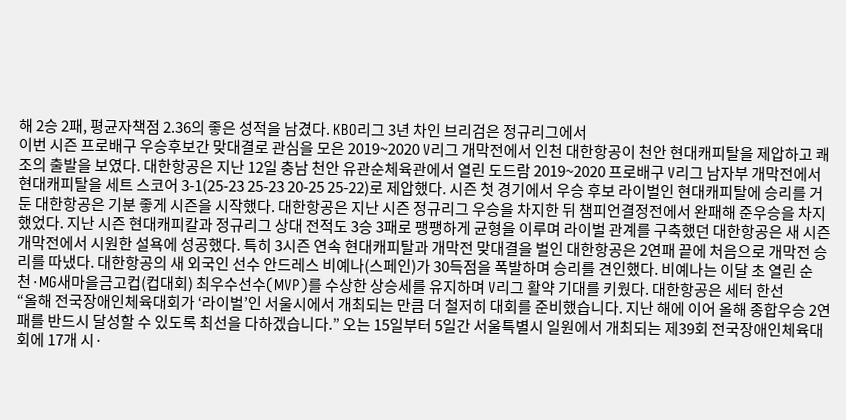해 2승 2패, 평균자책점 2.36의 좋은 성적을 남겼다. KBO리그 3년 차인 브리검은 정규리그에서
이번 시즌 프로배구 우승후보간 맞대결로 관심을 모은 2019~2020 V리그 개막전에서 인천 대한항공이 천안 현대캐피탈을 제압하고 쾌조의 출발을 보였다. 대한항공은 지난 12일 충남 천안 유관순체육관에서 열린 도드람 2019~2020 프로배구 V리그 남자부 개막전에서 현대캐피탈을 세트 스코어 3-1(25-23 25-23 20-25 25-22)로 제압했다. 시즌 첫 경기에서 우승 후보 라이벌인 현대캐피탈에 승리를 거둔 대한항공은 기분 좋게 시즌을 시작했다. 대한항공은 지난 시즌 정규리그 우승을 차지한 뒤 챔피언결정전에서 완패해 준우승을 차지했었다. 지난 시즌 현대캐피칼과 정규리그 상대 전적도 3승 3패로 팽팽하게 균형을 이루며 라이벌 관계를 구축했던 대한항공은 새 시즌 개막전에서 시원한 설욕에 성공했다. 특히 3시즌 연속 현대캐피탈과 개막전 맞대결을 벌인 대한항공은 2연패 끝에 처음으로 개막전 승리를 따냈다. 대한항공의 새 외국인 선수 안드레스 비예나(스페인)가 30득점을 폭발하며 승리를 견인했다. 비예나는 이달 초 열린 순천·MG새마을금고컵(컵대회) 최우수선수(MVP)를 수상한 상승세를 유지하며 V리그 활약 기대를 키웠다. 대한항공은 세터 한선
“올해 전국장애인체육대회가 ‘라이벌’인 서울시에서 개최되는 만큼 더 철저히 대회를 준비했습니다. 지난 해에 이어 올해 종합우승 2연패를 반드시 달성할 수 있도록 최선을 다하겠습니다.” 오는 15일부터 5일간 서울특별시 일원에서 개최되는 제39회 전국장애인체육대회에 17개 시·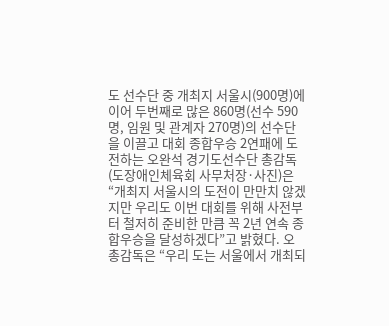도 선수단 중 개최지 서울시(900명)에 이어 두번째로 많은 860명(선수 590명, 임원 및 관계자 270명)의 선수단을 이끌고 대회 종합우승 2연패에 도전하는 오완석 경기도선수단 총감독(도장애인체육회 사무처장·사진)은 “개최지 서울시의 도전이 만만치 않겠지만 우리도 이번 대회를 위해 사전부터 철저히 준비한 만큼 꼭 2년 연속 종합우승을 달성하겠다”고 밝혔다. 오 총감독은 “우리 도는 서울에서 개최되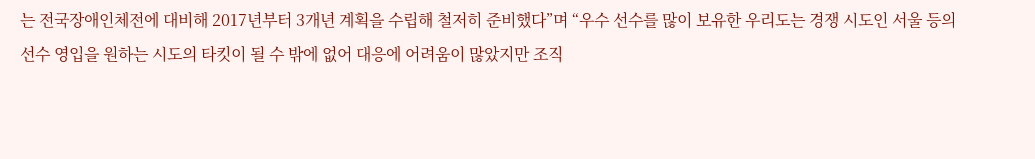는 전국장애인체전에 대비해 2017년부터 3개년 계획을 수립해 철저히 준비했다”며 “우수 선수를 많이 보유한 우리도는 경쟁 시도인 서울 등의 선수 영입을 원하는 시도의 타킷이 될 수 밖에 없어 대응에 어려움이 많았지만 조직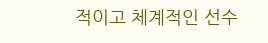적이고 체계적인 선수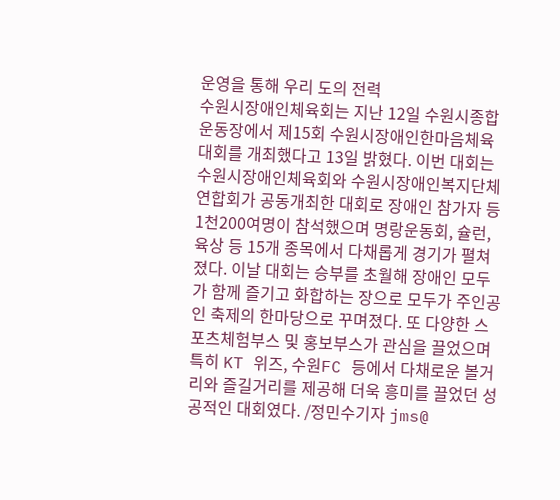운영을 통해 우리 도의 전력
수원시장애인체육회는 지난 12일 수원시종합운동장에서 제15회 수원시장애인한마음체육대회를 개최했다고 13일 밝혔다. 이번 대회는 수원시장애인체육회와 수원시장애인복지단체연합회가 공동개최한 대회로 장애인 참가자 등 1천200여명이 참석했으며 명랑운동회, 슐런, 육상 등 15개 종목에서 다채롭게 경기가 펼쳐졌다. 이날 대회는 승부를 초월해 장애인 모두가 함께 즐기고 화합하는 장으로 모두가 주인공인 축제의 한마당으로 꾸며졌다. 또 다양한 스포츠체험부스 및 홍보부스가 관심을 끌었으며 특히 KT 위즈, 수원FC 등에서 다채로운 볼거리와 즐길거리를 제공해 더욱 흥미를 끌었던 성공적인 대회였다. /정민수기자 jms@